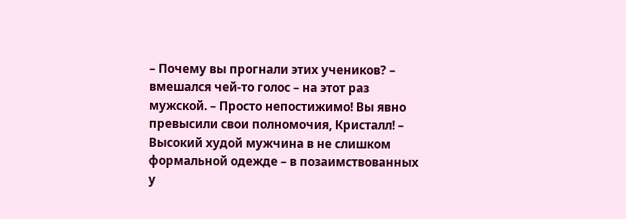– Почему вы прогнали этих учеников? – вмешался чей-то голос – на этот раз мужской. – Просто непостижимо! Вы явно превысили свои полномочия, Кристалл! – Высокий худой мужчина в не слишком формальной одежде – в позаимствованных у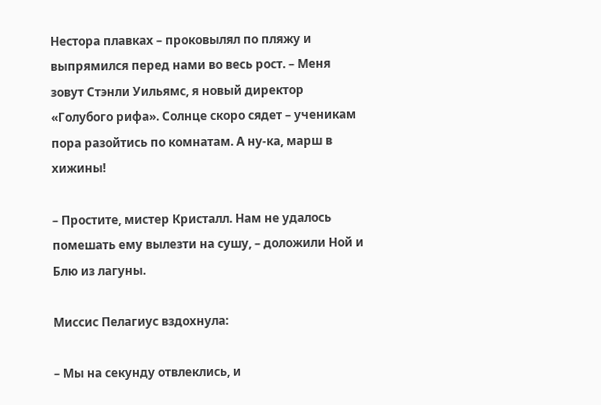Нестора плавках – проковылял по пляжу и выпрямился перед нами во весь рост. – Меня зовут Стэнли Уильямс, я новый директор «Голубого рифа». Солнце скоро сядет – ученикам пора разойтись по комнатам. А ну-ка, марш в хижины!

– Простите, мистер Кристалл. Нам не удалось помешать ему вылезти на сушу, – доложили Ной и Блю из лагуны.

Миссис Пелагиус вздохнула:

– Мы на секунду отвлеклись, и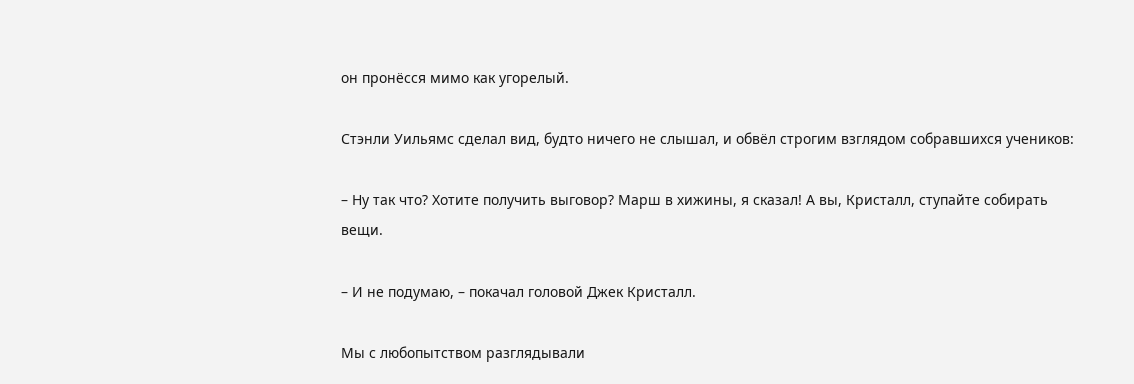он пронёсся мимо как угорелый.

Стэнли Уильямс сделал вид, будто ничего не слышал, и обвёл строгим взглядом собравшихся учеников:

– Ну так что? Хотите получить выговор? Марш в хижины, я сказал! А вы, Кристалл, ступайте собирать вещи.

– И не подумаю, – покачал головой Джек Кристалл.

Мы с любопытством разглядывали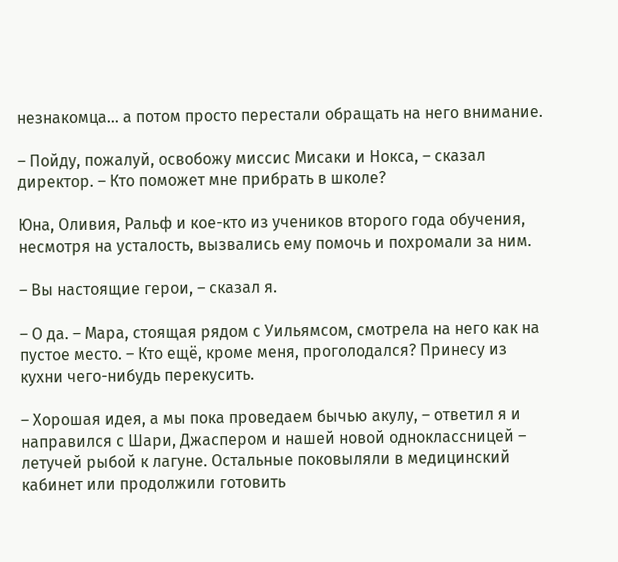незнакомца… а потом просто перестали обращать на него внимание.

– Пойду, пожалуй, освобожу миссис Мисаки и Нокса, – сказал директор. – Кто поможет мне прибрать в школе?

Юна, Оливия, Ральф и кое-кто из учеников второго года обучения, несмотря на усталость, вызвались ему помочь и похромали за ним.

– Вы настоящие герои, – сказал я.

– О да. – Мара, стоящая рядом с Уильямсом, смотрела на него как на пустое место. – Кто ещё, кроме меня, проголодался? Принесу из кухни чего-нибудь перекусить.

– Хорошая идея, а мы пока проведаем бычью акулу, – ответил я и направился с Шари, Джаспером и нашей новой одноклассницей – летучей рыбой к лагуне. Остальные поковыляли в медицинский кабинет или продолжили готовить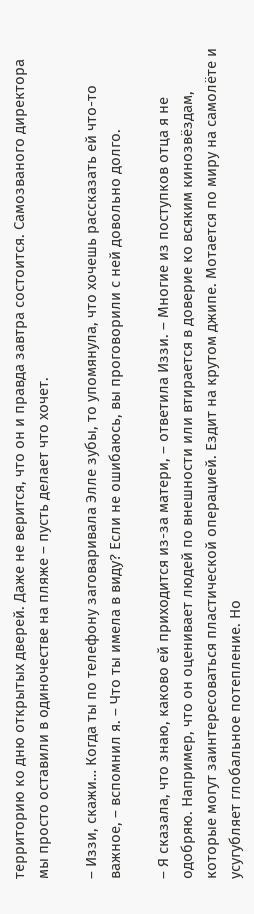территорию ко дню открытых дверей. Даже не верится, что он и правда завтра состоится. Самозваного директора мы просто оставили в одиночестве на пляже – пусть делает что хочет.

– Иззи, скажи… Когда ты по телефону заговаривала Элле зубы, то упомянула, что хочешь рассказать ей что-то важное, – вспомнил я. – Что ты имела в виду? Если не ошибаюсь, вы проговорили с ней довольно долго.

– Я сказала, что знаю, каково ей приходится из-за матери, – ответила Иззи. – Многие из поступков отца я не одобряю. Например, что он оценивает людей по внешности или втирается в доверие ко всяким кинозвёздам, которые могут заинтересоваться пластической операцией. Ездит на крутом джипе. Мотается по миру на самолёте и усугубляет глобальное потепление. Но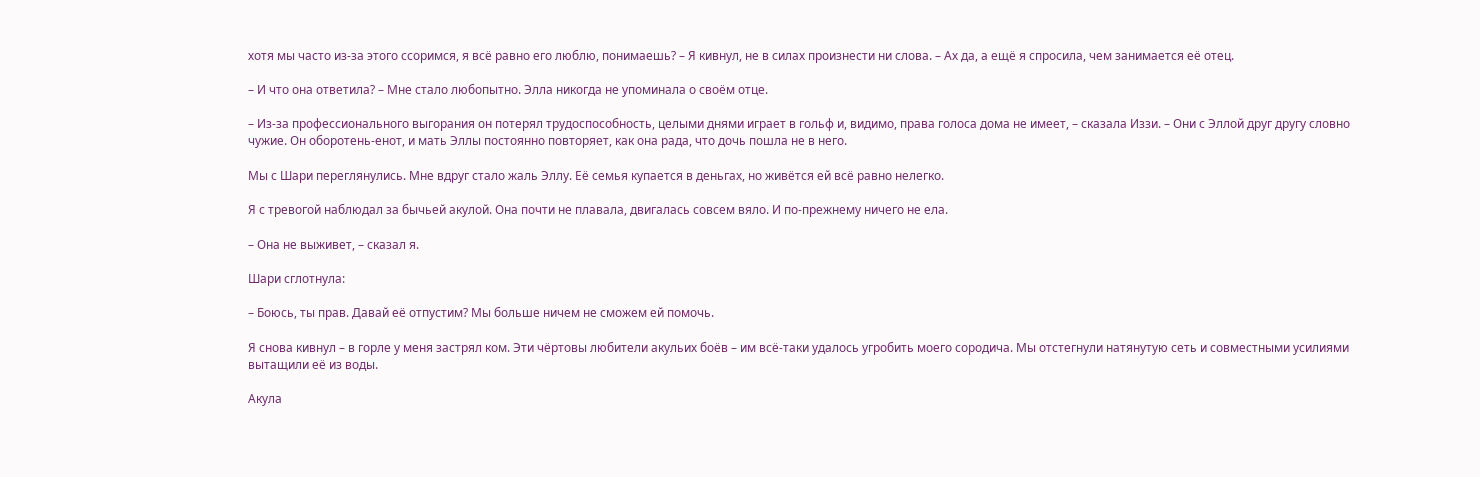хотя мы часто из-за этого ссоримся, я всё равно его люблю, понимаешь? – Я кивнул, не в силах произнести ни слова. – Ах да, а ещё я спросила, чем занимается её отец.

– И что она ответила? – Мне стало любопытно. Элла никогда не упоминала о своём отце.

– Из-за профессионального выгорания он потерял трудоспособность, целыми днями играет в гольф и, видимо, права голоса дома не имеет, – сказала Иззи. – Они с Эллой друг другу словно чужие. Он оборотень-енот, и мать Эллы постоянно повторяет, как она рада, что дочь пошла не в него.

Мы с Шари переглянулись. Мне вдруг стало жаль Эллу. Её семья купается в деньгах, но живётся ей всё равно нелегко.

Я с тревогой наблюдал за бычьей акулой. Она почти не плавала, двигалась совсем вяло. И по-прежнему ничего не ела.

– Она не выживет, – сказал я.

Шари сглотнула:

– Боюсь, ты прав. Давай её отпустим? Мы больше ничем не сможем ей помочь.

Я снова кивнул – в горле у меня застрял ком. Эти чёртовы любители акульих боёв – им всё-таки удалось угробить моего сородича. Мы отстегнули натянутую сеть и совместными усилиями вытащили её из воды.

Акула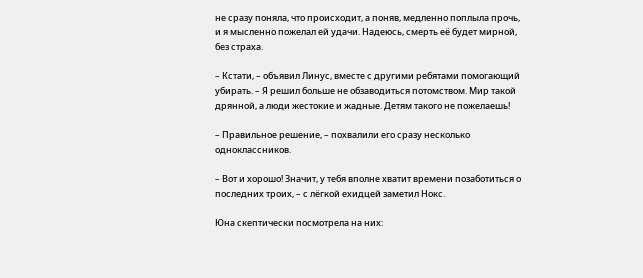не сразу поняла, что происходит, а поняв, медленно поплыла прочь, и я мысленно пожелал ей удачи. Надеюсь, смерть её будет мирной, без страха.

– Кстати, – объявил Линус, вместе с другими ребятами помогающий убирать. – Я решил больше не обзаводиться потомством. Мир такой дрянной, а люди жестокие и жадные. Детям такого не пожелаешь!

– Правильное решение, – похвалили его сразу несколько одноклассников.

– Вот и хорошо! Значит, у тебя вполне хватит времени позаботиться о последних троих, – с лёгкой ехидцей заметил Нокс.

Юна скептически посмотрела на них: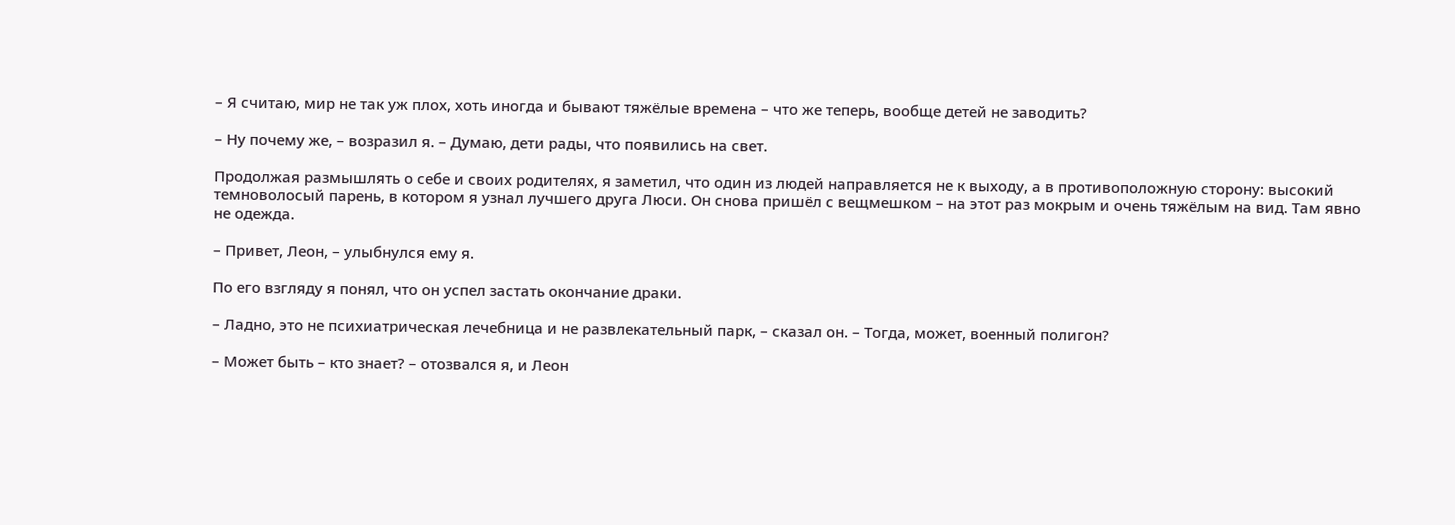– Я считаю, мир не так уж плох, хоть иногда и бывают тяжёлые времена – что же теперь, вообще детей не заводить?

– Ну почему же, – возразил я. – Думаю, дети рады, что появились на свет.

Продолжая размышлять о себе и своих родителях, я заметил, что один из людей направляется не к выходу, а в противоположную сторону: высокий темноволосый парень, в котором я узнал лучшего друга Люси. Он снова пришёл с вещмешком – на этот раз мокрым и очень тяжёлым на вид. Там явно не одежда.

– Привет, Леон, – улыбнулся ему я.

По его взгляду я понял, что он успел застать окончание драки.

– Ладно, это не психиатрическая лечебница и не развлекательный парк, – сказал он. – Тогда, может, военный полигон?

– Может быть – кто знает? – отозвался я, и Леон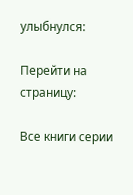улыбнулся:

Перейти на страницу:

Все книги серии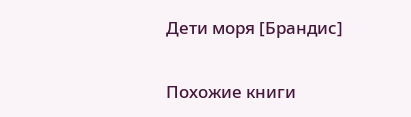Дети моря [Брандис]

Похожие книги